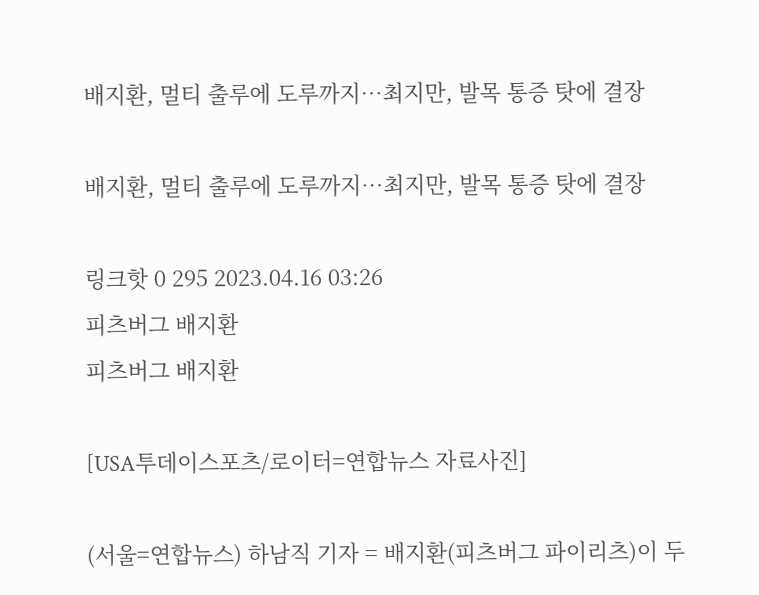배지환, 멀티 출루에 도루까지…최지만, 발목 통증 탓에 결장

배지환, 멀티 출루에 도루까지…최지만, 발목 통증 탓에 결장

링크핫 0 295 2023.04.16 03:26
피츠버그 배지환
피츠버그 배지환

[USA투데이스포츠/로이터=연합뉴스 자료사진]

(서울=연합뉴스) 하남직 기자 = 배지환(피츠버그 파이리츠)이 두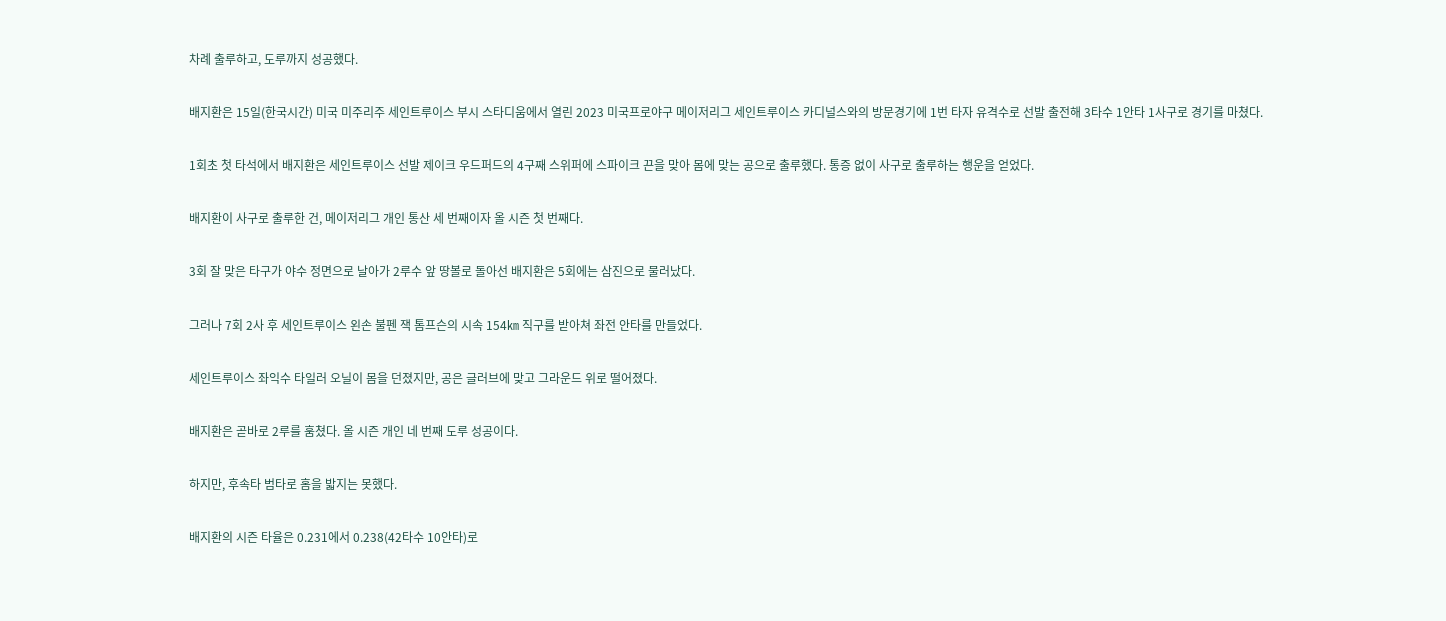차례 출루하고, 도루까지 성공했다.

배지환은 15일(한국시간) 미국 미주리주 세인트루이스 부시 스타디움에서 열린 2023 미국프로야구 메이저리그 세인트루이스 카디널스와의 방문경기에 1번 타자 유격수로 선발 출전해 3타수 1안타 1사구로 경기를 마쳤다.

1회초 첫 타석에서 배지환은 세인트루이스 선발 제이크 우드퍼드의 4구째 스위퍼에 스파이크 끈을 맞아 몸에 맞는 공으로 출루했다. 통증 없이 사구로 출루하는 행운을 얻었다.

배지환이 사구로 출루한 건, 메이저리그 개인 통산 세 번째이자 올 시즌 첫 번째다.

3회 잘 맞은 타구가 야수 정면으로 날아가 2루수 앞 땅볼로 돌아선 배지환은 5회에는 삼진으로 물러났다.

그러나 7회 2사 후 세인트루이스 왼손 불펜 잭 톰프슨의 시속 154㎞ 직구를 받아쳐 좌전 안타를 만들었다.

세인트루이스 좌익수 타일러 오닐이 몸을 던졌지만, 공은 글러브에 맞고 그라운드 위로 떨어졌다.

배지환은 곧바로 2루를 훔쳤다. 올 시즌 개인 네 번째 도루 성공이다.

하지만, 후속타 범타로 홈을 밟지는 못했다.

배지환의 시즌 타율은 0.231에서 0.238(42타수 10안타)로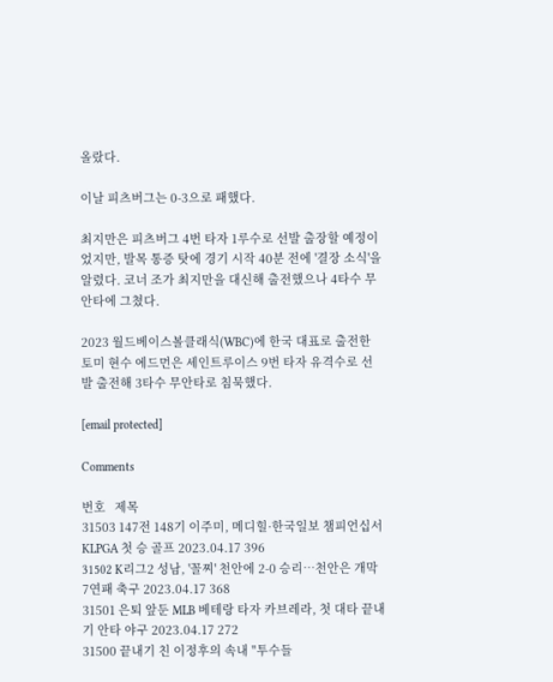올랐다.

이날 피츠버그는 0-3으로 패했다.

최지만은 피츠버그 4번 타자 1루수로 선발 출장할 예정이었지만, 발목 통증 탓에 경기 시작 40분 전에 '결장 소식'을 알렸다. 코너 조가 최지만을 대신해 출전했으나 4타수 무안타에 그쳤다.

2023 월드베이스볼클래식(WBC)에 한국 대표로 출전한 토미 현수 에드먼은 세인트루이스 9번 타자 유격수로 선발 출전해 3타수 무안타로 침묵했다.

[email protected]

Comments

번호   제목
31503 147전 148기 이주미, 메디힐·한국일보 챔피언십서 KLPGA 첫 승 골프 2023.04.17 396
31502 K리그2 성남, '꼴찌' 천안에 2-0 승리…천안은 개막 7연패 축구 2023.04.17 368
31501 은퇴 앞둔 MLB 베테랑 타자 카브레라, 첫 대타 끝내기 안타 야구 2023.04.17 272
31500 끝내기 친 이정후의 속내 "투수들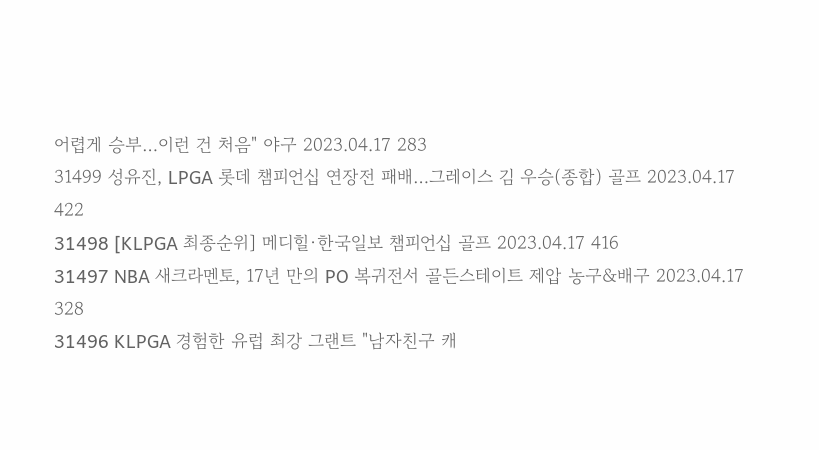어렵게 승부…이런 건 처음" 야구 2023.04.17 283
31499 성유진, LPGA 롯데 챔피언십 연장전 패배…그레이스 김 우승(종합) 골프 2023.04.17 422
31498 [KLPGA 최종순위] 메디힐·한국일보 챔피언십 골프 2023.04.17 416
31497 NBA 새크라멘토, 17년 만의 PO 복귀전서 골든스테이트 제압 농구&배구 2023.04.17 328
31496 KLPGA 경험한 유럽 최강 그랜트 "남자친구 캐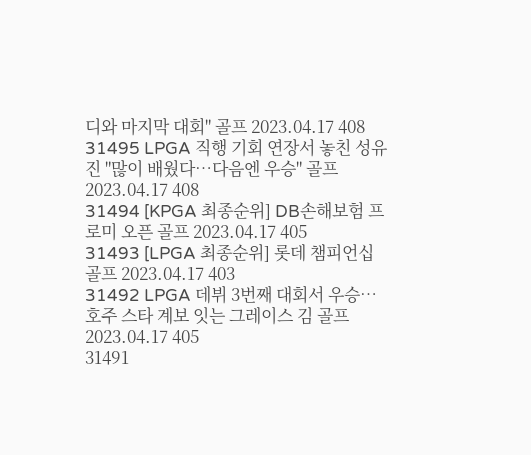디와 마지막 대회" 골프 2023.04.17 408
31495 LPGA 직행 기회 연장서 놓친 성유진 "많이 배웠다…다음엔 우승" 골프 2023.04.17 408
31494 [KPGA 최종순위] DB손해보험 프로미 오픈 골프 2023.04.17 405
31493 [LPGA 최종순위] 롯데 챔피언십 골프 2023.04.17 403
31492 LPGA 데뷔 3번째 대회서 우승…호주 스타 계보 잇는 그레이스 김 골프 2023.04.17 405
31491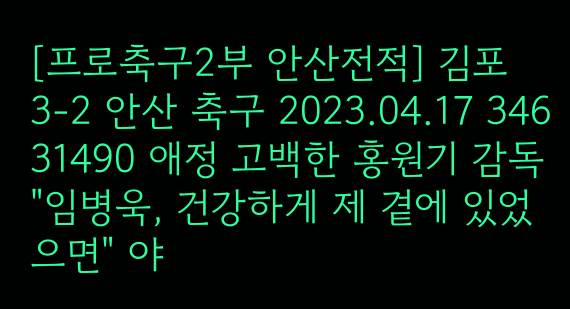[프로축구2부 안산전적] 김포 3-2 안산 축구 2023.04.17 346
31490 애정 고백한 홍원기 감독 "임병욱, 건강하게 제 곁에 있었으면" 야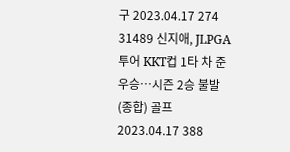구 2023.04.17 274
31489 신지애, JLPGA 투어 KKT컵 1타 차 준우승…시즌 2승 불발(종합) 골프 2023.04.17 388